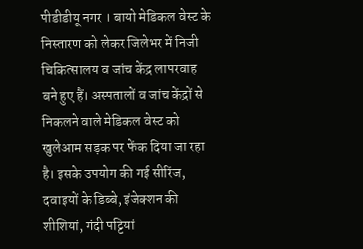पीडीडीयू नगर । बायो मेडिकल वेस्ट के निस्तारण को लेकर जिलेभर में निजी चिकित्सालय व जांच केंद्र लापरवाह बने हुए हैं। अस्पतालों व जांच केंद्रों से निकलने वाले मेडिकल वेस्ट को खुलेआम सड़क पर फेंक दिया जा रहा है। इसके उपयोग की गई सीरिंज, दवाइयों के डिब्बे, इंजेक्शन की शीशियां, गंदी पट्टियां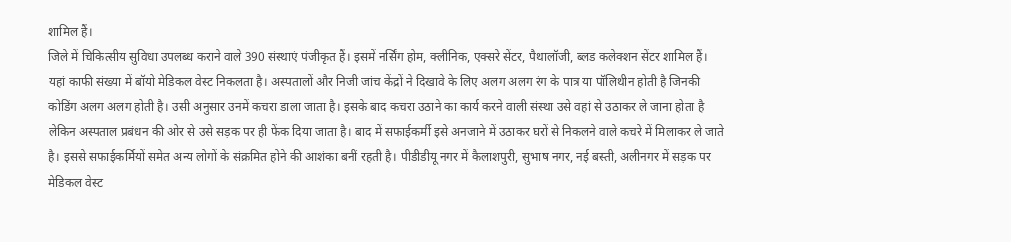शामिल हैं।
जिले में चिकित्सीय सुविधा उपलब्ध कराने वाले 390 संस्थाएं पंजीकृत हैं। इसमें नर्सिंग होम, क्लीनिक, एक्सरे सेंटर, पैथालॉजी, ब्लड कलेक्शन सेंटर शामिल हैं। यहां काफी संख्या में बॉयो मेडिकल वेस्ट निकलता है। अस्पतालों और निजी जांच केंद्रों ने दिखावे के लिए अलग अलग रंग के पात्र या पॉलिथीन होती है जिनकी कोडिंग अलग अलग होती है। उसी अनुसार उनमें कचरा डाला जाता है। इसके बाद कचरा उठाने का कार्य करने वाली संस्था उसे वहां से उठाकर ले जाना होता है लेकिन अस्पताल प्रबंधन की ओर से उसे सड़क पर ही फेंक दिया जाता है। बाद में सफाईकर्मी इसे अनजाने में उठाकर घरों से निकलने वाले कचरे में मिलाकर ले जाते है। इससे सफाईकर्मियों समेत अन्य लोगों के संक्रमित होने की आशंका बनीं रहती है। पीडीडीयू नगर में कैलाशपुरी, सुभाष नगर, नई बस्ती, अलीनगर में सड़क पर मेडिकल वेस्ट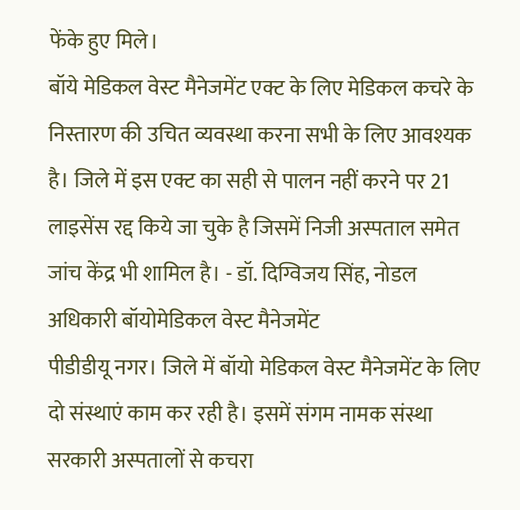फेंके हुए मिले।
बॉये मेडिकल वेस्ट मैनेजमेंट एक्ट के लिए मेडिकल कचरे के निस्तारण की उचित व्यवस्था करना सभी के लिए आवश्यक है। जिले में इस एक्ट का सही से पालन नहीं करने पर 21 लाइसेंस रद्द किये जा चुके है जिसमें निजी अस्पताल समेत जांच केंद्र भी शामिल है। - डॉ. दिग्विजय सिंह, नोडल अधिकारी बॉयोमेडिकल वेस्ट मैनेजमेंट
पीडीडीयू नगर। जिले में बॉयो मेडिकल वेस्ट मैनेजमेंट के लिए दो संस्थाएं काम कर रही है। इसमें संगम नामक संस्था सरकारी अस्पतालों से कचरा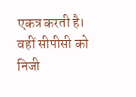एकत्र करती है। वहीं सीपीसी को निजी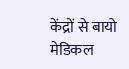केंद्रों से बायो मेडिकल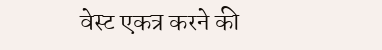वेस्ट एकत्र करने की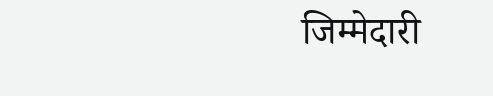जिम्मेदारी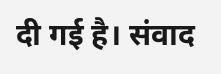दी गई है। संवाद